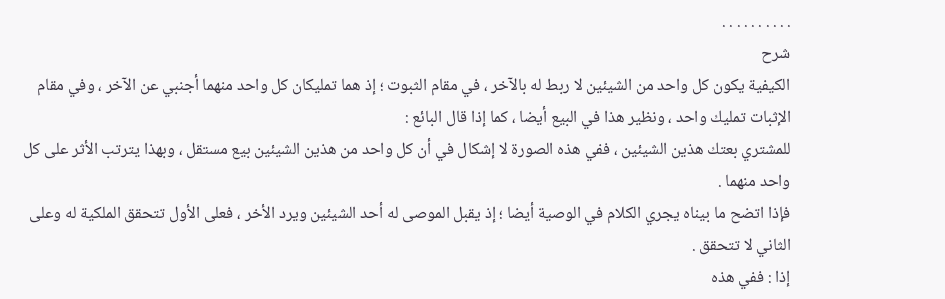. . . . . . . . . .
شرح
الكيفية يكون كل واحد من الشيئين لا ربط له بالآخر ، في مقام الثبوت ؛ إذ هما تمليكان كل واحد منهما أجنبي عن الآخر ، وفي مقام الإثبات تمليك واحد ، ونظير هذا في البيع أيضا ، كما إذا قال البائع :
للمشتري بعتك هذين الشيئين ، ففي هذه الصورة لا إشكال في أن كل واحد من هذين الشيئين بيع مستقل ، وبهذا يترتب الأثر على كل واحد منهما .
فإذا اتضح ما بيناه يجري الكلام في الوصية أيضا ؛ إذ يقبل الموصى له أحد الشيئين ويرد الأخر ، فعلى الأول تتحقق الملكية له وعلى الثاني لا تتحقق .
إذا : ففي هذه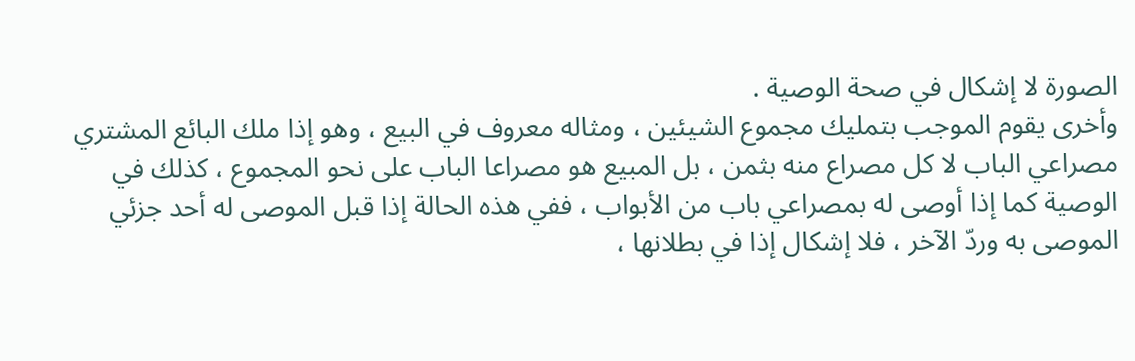الصورة لا إشكال في صحة الوصية .
وأخرى يقوم الموجب بتمليك مجموع الشيئين ، ومثاله معروف في البيع ، وهو إذا ملك البائع المشتري مصراعي الباب لا كل مصراع منه بثمن ، بل المبيع هو مصراعا الباب على نحو المجموع ، كذلك في الوصية كما إذا أوصى له بمصراعي باب من الأبواب ، ففي هذه الحالة إذا قبل الموصى له أحد جزئي الموصى به وردّ الآخر ، فلا إشكال إذا في بطلانها ،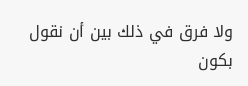ولا فرق في ذلك بين أن نقول بكون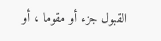القبول جزء أو مقوما ، أو